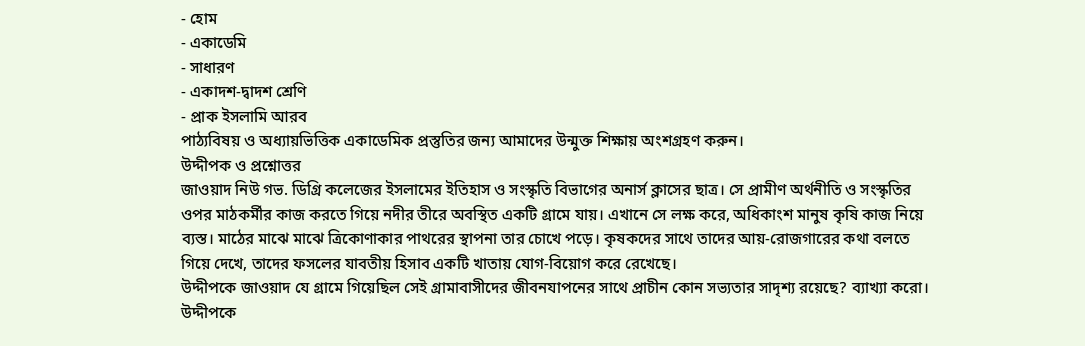- হোম
- একাডেমি
- সাধারণ
- একাদশ-দ্বাদশ শ্রেণি
- প্রাক ইসলামি আরব
পাঠ্যবিষয় ও অধ্যায়ভিত্তিক একাডেমিক প্রস্তুতির জন্য আমাদের উন্মুক্ত শিক্ষায় অংশগ্রহণ করুন।
উদ্দীপক ও প্রশ্নোত্তর
জাওয়াদ নিউ গভ. ডিগ্রি কলেজের ইসলামের ইতিহাস ও সংস্কৃতি বিভাগের অনার্স ক্লাসের ছাত্র। সে প্রামীণ অর্থনীতি ও সংস্কৃতির ওপর মাঠকর্মীর কাজ করতে গিয়ে নদীর তীরে অবস্থিত একটি গ্রামে যায়। এখানে সে লক্ষ করে, অধিকাংশ মানুষ কৃষি কাজ নিয়ে ব্যস্ত। মাঠের মাঝে মাঝে ত্রিকোণাকার পাথরের স্থাপনা তার চোখে পড়ে। কৃষকদের সাথে তাদের আয়-রোজগারের কথা বলতে গিয়ে দেখে, তাদের ফসলের যাবতীয় হিসাব একটি খাতায় যোগ-বিয়োগ করে রেখেছে।
উদ্দীপকে জাওয়াদ যে গ্রামে গিয়েছিল সেই গ্রামাবাসীদের জীবনযাপনের সাথে প্রাচীন কোন সভ্যতার সাদৃশ্য রয়েছে? ব্যাখ্যা করো।
উদ্দীপকে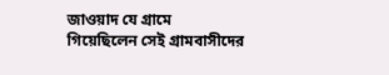জাওয়াদ যে গ্রামে গিয়েছিলেন সেই গ্রামবাসীদের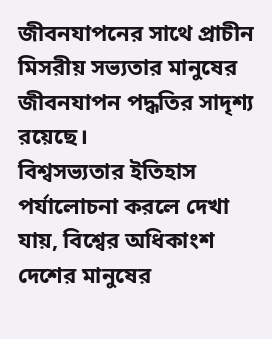জীবনযাপনের সাথে প্রাচীন মিসরীয় সভ্যতার মানুষের জীবনযাপন পদ্ধতির সাদৃশ্য রয়েছে।
বিশ্বসভ্যতার ইতিহাস পর্যালোচনা করলে দেখা যায়, বিশ্বের অধিকাংশ দেশের মানুষের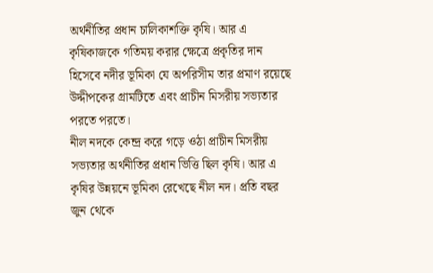অর্থনীতির প্রধান চালিকাশক্তি কৃষি। আর এ কৃষিকাজকে গতিময় করার ক্ষেত্রে প্রকৃতির দান হিসেবে নদীর ভূমিকা যে অপরিসীম তার প্রমাণ রয়েছে উদ্দীপকের গ্রামটিতে এবং প্রাচীন মিসরীয় সভ্যতার পরতে পরতে।
নীল নদকে কেন্দ্র করে গড়ে ওঠা প্রাচীন মিসরীয় সভ্যতার অর্থনীতির প্রধান ভিত্তি ছিল কৃষি। আর এ কৃষির উন্নয়নে ভূমিকা রেখেছে নীল নদ। প্রতি বছর জুন থেকে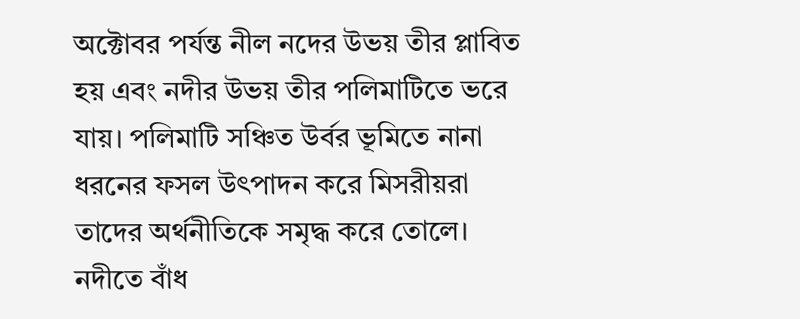অক্টোবর পর্যন্ত নীল নদের উভয় তীর প্লাবিত হয় এবং নদীর উভয় তীর পলিমাটিতে ভরে যায়। পলিমাটি সঞ্চিত উর্বর ভূমিতে নানা ধরনের ফসল উৎপাদন করে মিসরীয়রা তাদের অর্থনীতিকে সমৃদ্ধ করে তোলে। নদীতে বাঁধ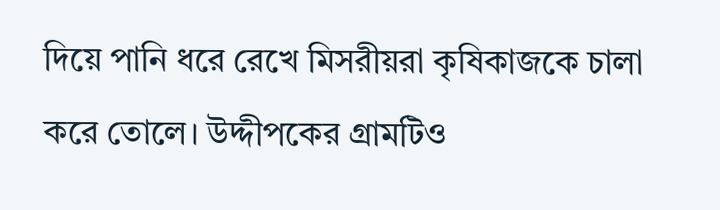দিয়ে পানি ধরে রেখে মিসরীয়রা কৃষিকাজকে চালা করে তোলে। উদ্দীপকের গ্রামটিও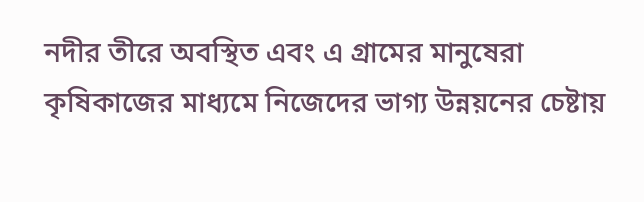নদীর তীরে অবস্থিত এবং এ গ্রামের মানুষেরা কৃষিকাজের মাধ্যমে নিজেদের ভাগ্য উন্নয়নের চেষ্টায়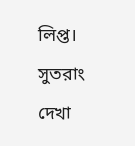লিপ্ত। সুতরাং দেখা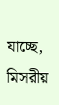যাচ্ছে, মিসরীয়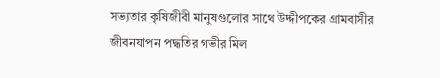সভ্যতার কৃষিজীবী মানুষগুলোর সাথে উদ্দীপকের গ্রামবাসীর জীবনযাপন পদ্ধতির গভীর মিল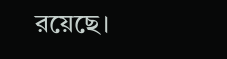রয়েছে।